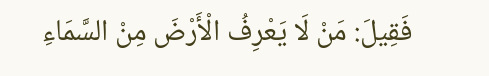فَقِيلَ: مَنْ لَا يَعْرِفُ الْأَرْضَ مِنْ السَّمَاءِ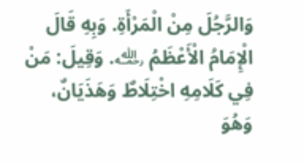وَالرَّجُلَ مِنْ الْمَرْأَةِ. وَبِهِ قَالَ الْإِمَامُ الْأَعْظَمُ ﵀. وَقِيلَ: مَنْ فِي كَلَامِهِ اخْتِلَاطٌ وَهَذَيَانٌ، وَهُوَ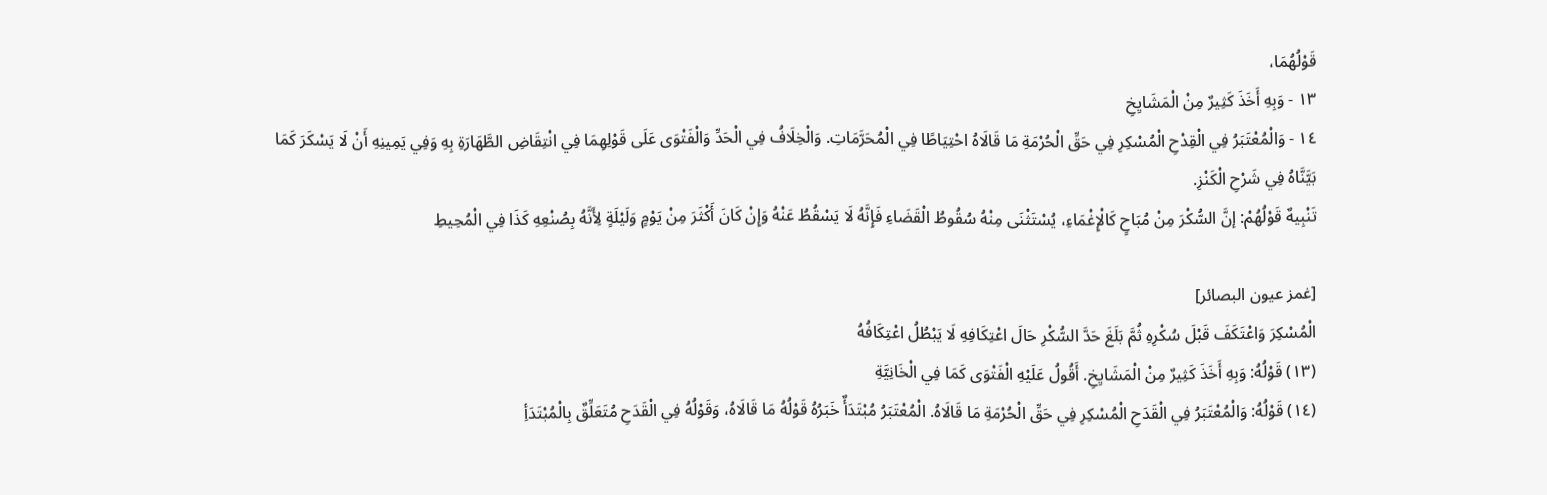قَوْلُهُمَا،
١٣ - وَبِهِ أَخَذَ كَثِيرٌ مِنْ الْمَشَايِخِ
١٤ - وَالْمُعْتَبَرُ فِي الْقِدْحِ الْمُسْكِرِ فِي حَقِّ الْحُرْمَةِ مَا قَالَاهُ احْتِيَاطًا فِي الْمُحَرَّمَاتِ. وَالْخِلَافُ فِي الْحَدِّ وَالْفَتْوَى عَلَى قَوْلِهِمَا فِي انْتِقَاضِ الطَّهَارَةِ بِهِ وَفِي يَمِينِهِ أَنْ لَا يَسْكَرَ كَمَا بَيَّنَّاهُ فِي شَرْحِ الْكَنْزِ.
تَنْبِيهٌ قَوْلُهُمْ: إنَّ السُّكْرَ مِنْ مُبَاحٍ كَالْإِغْمَاءِ، يُسْتَثْنَى مِنْهُ سُقُوطُ الْقَضَاءِ فَإِنَّهُ لَا يَسْقُطُ عَنْهُ وَإِنْ كَانَ أَكْثَرَ مِنْ يَوْمٍ وَلَيْلَةٍ لِأَنَّهُ بِصُنْعِهِ كَذَا فِي الْمُحِيطِ

[غمز عيون البصائر]
الْمُسْكِرَ وَاعْتَكَفَ قَبْلَ سُكْرِهِ ثُمَّ بَلَغَ حَدَّ السُّكْرِ حَالَ اعْتِكَافِهِ لَا يَبْطُلُ اعْتِكَافُهُ
(١٣) قَوْلُهُ: وَبِهِ أَخَذَ كَثِيرٌ مِنْ الْمَشَايِخِ. أَقُولُ عَلَيْهِ الْفَتْوَى كَمَا فِي الْخَانِيَّةِ
(١٤) قَوْلُهُ: وَالْمُعْتَبَرُ فِي الْقَدَحِ الْمُسْكِرِ فِي حَقِّ الْحُرْمَةِ مَا قَالَاهُ. الْمُعْتَبَرُ مُبْتَدَأٌ خَبَرُهُ قَوْلُهُ مَا قَالَاهُ، وَقَوْلُهُ فِي الْقَدَحِ مُتَعَلِّقٌ بِالْمُبْتَدَأِ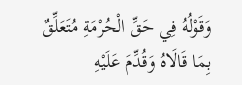وَقَوْلُهُ فِي حَقِّ الْحُرْمَةِ مُتَعَلِّقٌ بِمَا قَالَاهُ وَقُدِّمَ عَلَيْهِ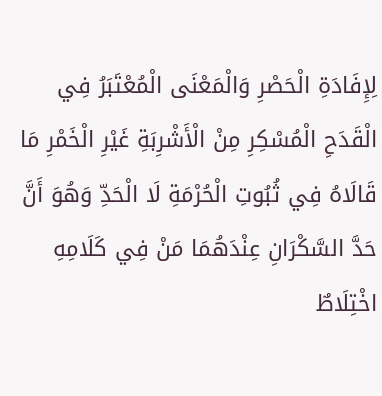لِإِفَادَةِ الْحَصْرِ وَالْمَعْنَى الْمُعْتَبَرُ فِي الْقَدَحِ الْمُسْكِرِ مِنْ الْأَشْرِبَةِ غَيْرِ الْخَمْرِ مَا قَالَاهُ فِي ثُبُوتِ الْحُرْمَةِ لَا الْحَدِّ وَهُوَ أَنَّ حَدَّ السَّكْرَانِ عِنْدَهُمَا مَنْ فِي كَلَامِهِ اخْتِلَاطٌ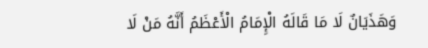وَهَذَيَانٌ لَا مَا قَالَهُ الْإِمَامُ الْأَعْظَمُ أَنَّهُ مَنْ لَا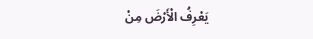يَعْرِفُ الْأَرْضَ مِنْ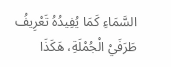السَّمَاءِ كَمَا يُفِيدُهُ تَعْرِيفُ طَرَفَيْ الْجُمْلَةِ، هَكَذَا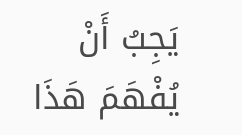يَجِبُ أَنْ يُفْهَمَ هَذَا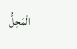الْمَحِلُّ